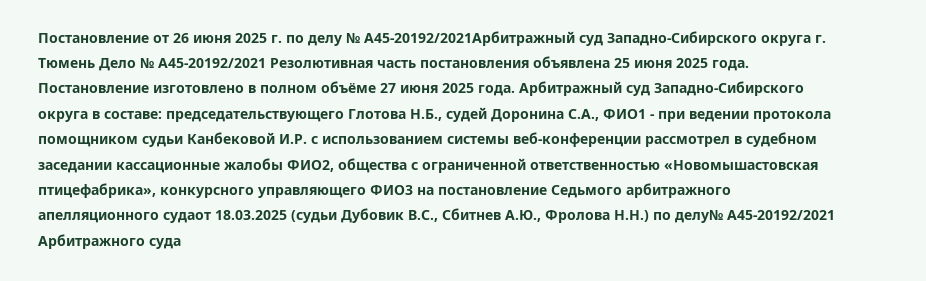Постановление от 26 июня 2025 г. по делу № А45-20192/2021Арбитражный суд Западно-Сибирского округа г. Тюмень Дело № А45-20192/2021 Резолютивная часть постановления объявлена 25 июня 2025 года. Постановление изготовлено в полном объёме 27 июня 2025 года. Арбитражный суд Западно-Сибирского округа в составе: председательствующего Глотова Н.Б., судей Доронина С.А., ФИО1 - при ведении протокола помощником судьи Канбековой И.Р. с использованием системы веб-конференции рассмотрел в судебном заседании кассационные жалобы ФИО2, общества с ограниченной ответственностью «Новомышастовская птицефабрика», конкурсного управляющего ФИО3 на постановление Седьмого арбитражного апелляционного судаот 18.03.2025 (судьи Дубовик В.С., Сбитнев А.Ю., Фролова Н.Н.) по делу№ А45-20192/2021 Арбитражного суда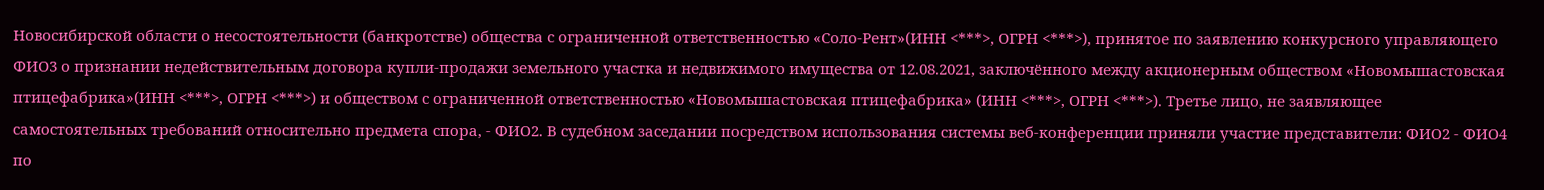Новосибирской области о несостоятельности (банкротстве) общества с ограниченной ответственностью «Соло-Рент»(ИНН <***>, ОГРН <***>), принятое по заявлению конкурсного управляющего ФИО3 о признании недействительным договора купли-продажи земельного участка и недвижимого имущества от 12.08.2021, заключённого между акционерным обществом «Новомышастовская птицефабрика»(ИНН <***>, ОГРН <***>) и обществом с ограниченной ответственностью «Новомышастовская птицефабрика» (ИНН <***>, ОГРН <***>). Третье лицо, не заявляющее самостоятельных требований относительно предмета спора, - ФИО2. В судебном заседании посредством использования системы веб-конференции приняли участие представители: ФИО2 - ФИО4 по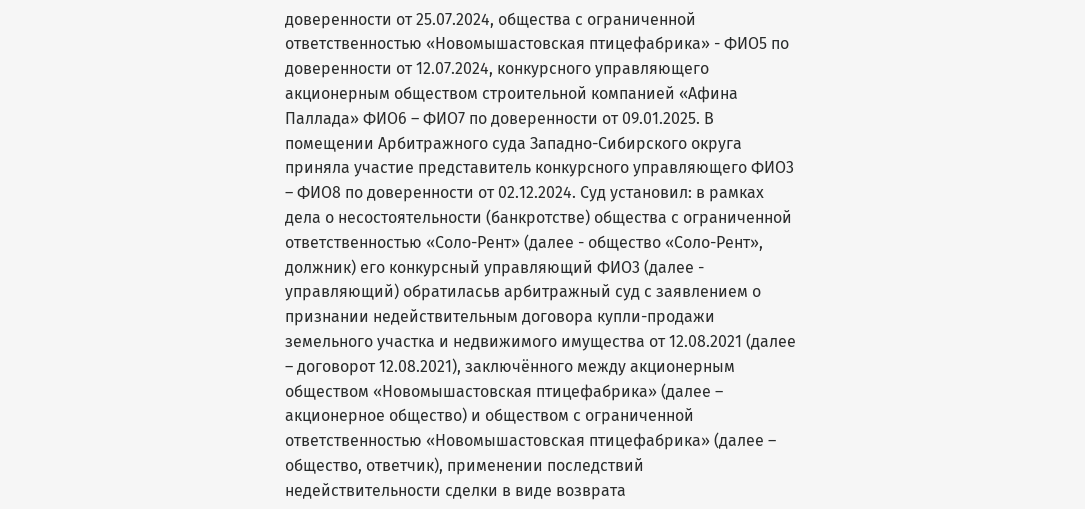доверенности от 25.07.2024, общества с ограниченной ответственностью «Новомышастовская птицефабрика» - ФИО5 по доверенности от 12.07.2024, конкурсного управляющего акционерным обществом строительной компанией «Афина Паллада» ФИО6 – ФИО7 по доверенности от 09.01.2025. В помещении Арбитражного суда Западно-Сибирского округа приняла участие представитель конкурсного управляющего ФИО3 – ФИО8 по доверенности от 02.12.2024. Суд установил: в рамках дела о несостоятельности (банкротстве) общества с ограниченной ответственностью «Соло-Рент» (далее - общество «Соло-Рент», должник) его конкурсный управляющий ФИО3 (далее - управляющий) обратиласьв арбитражный суд с заявлением о признании недействительным договора купли-продажи земельного участка и недвижимого имущества от 12.08.2021 (далее – договорот 12.08.2021), заключённого между акционерным обществом «Новомышастовская птицефабрика» (далее – акционерное общество) и обществом с ограниченной ответственностью «Новомышастовская птицефабрика» (далее – общество, ответчик), применении последствий недействительности сделки в виде возврата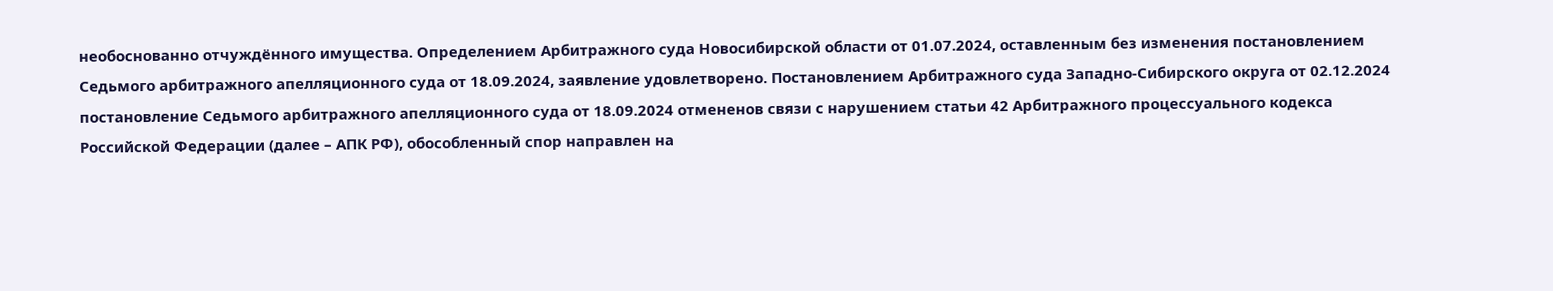необоснованно отчуждённого имущества. Определением Арбитражного суда Новосибирской области от 01.07.2024, оставленным без изменения постановлением Седьмого арбитражного апелляционного суда от 18.09.2024, заявление удовлетворено. Постановлением Арбитражного суда Западно-Сибирского округа от 02.12.2024 постановление Седьмого арбитражного апелляционного суда от 18.09.2024 отмененов связи с нарушением статьи 42 Арбитражного процессуального кодекса Российской Федерации (далее – АПК РФ), обособленный спор направлен на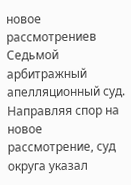новое рассмотрениев Седьмой арбитражный апелляционный суд. Направляя спор на новое рассмотрение, суд округа указал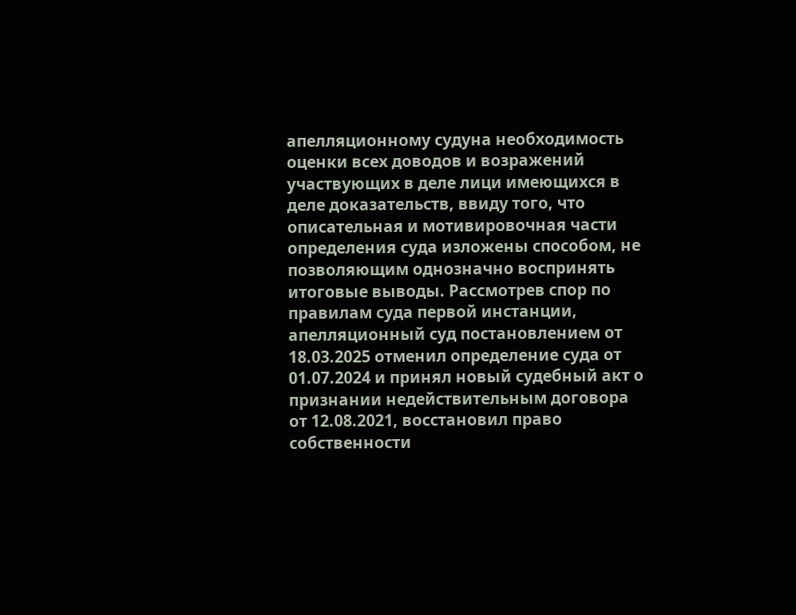апелляционному судуна необходимость оценки всех доводов и возражений участвующих в деле лици имеющихся в деле доказательств, ввиду того, что описательная и мотивировочная части определения суда изложены способом, не позволяющим однозначно воспринять итоговые выводы. Рассмотрев спор по правилам суда первой инстанции, апелляционный суд постановлением от 18.03.2025 отменил определение суда от 01.07.2024 и принял новый судебный акт о признании недействительным договора от 12.08.2021, восстановил право собственности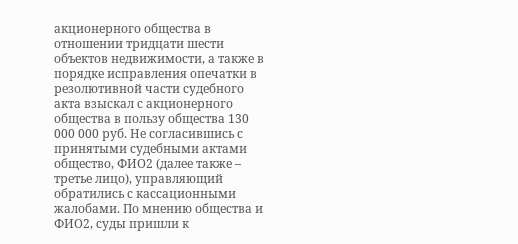акционерного общества в отношении тридцати шести объектов недвижимости, а также в порядке исправления опечатки в резолютивной части судебного акта взыскал с акционерного общества в пользу общества 130 000 000 руб. Не согласившись с принятыми судебными актами общество, ФИО2 (далее также – третье лицо), управляющий обратились с кассационными жалобами. По мнению общества и ФИО2, суды пришли к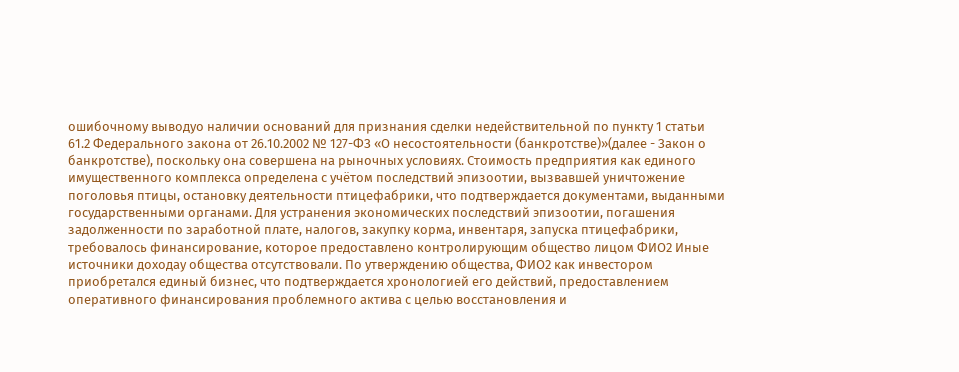ошибочному выводуо наличии оснований для признания сделки недействительной по пункту 1 статьи 61.2 Федерального закона от 26.10.2002 № 127-ФЗ «О несостоятельности (банкротстве)»(далее - Закон о банкротстве), поскольку она совершена на рыночных условиях. Стоимость предприятия как единого имущественного комплекса определена с учётом последствий эпизоотии, вызвавшей уничтожение поголовья птицы, остановку деятельности птицефабрики, что подтверждается документами, выданными государственными органами. Для устранения экономических последствий эпизоотии, погашения задолженности по заработной плате, налогов, закупку корма, инвентаря, запуска птицефабрики, требовалось финансирование, которое предоставлено контролирующим общество лицом ФИО2 Иные источники доходау общества отсутствовали. По утверждению общества, ФИО2 как инвестором приобретался единый бизнес, что подтверждается хронологией его действий, предоставлением оперативного финансирования проблемного актива с целью восстановления и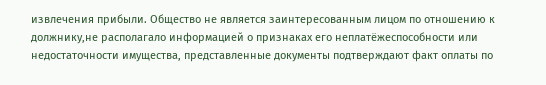извлечения прибыли. Общество не является заинтересованным лицом по отношению к должнику,не располагало информацией о признаках его неплатёжеспособности или недостаточности имущества, представленные документы подтверждают факт оплаты по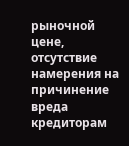рыночной цене, отсутствие намерения на причинение вреда кредиторам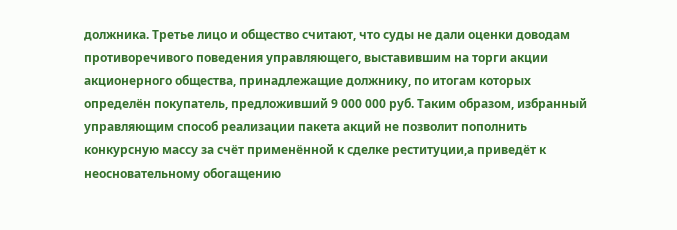должника. Третье лицо и общество считают, что суды не дали оценки доводам противоречивого поведения управляющего, выставившим на торги акции акционерного общества, принадлежащие должнику, по итогам которых определён покупатель, предложивший 9 000 000 руб. Таким образом, избранный управляющим способ реализации пакета акций не позволит пополнить конкурсную массу за счёт применённой к сделке реституции,а приведёт к неосновательному обогащению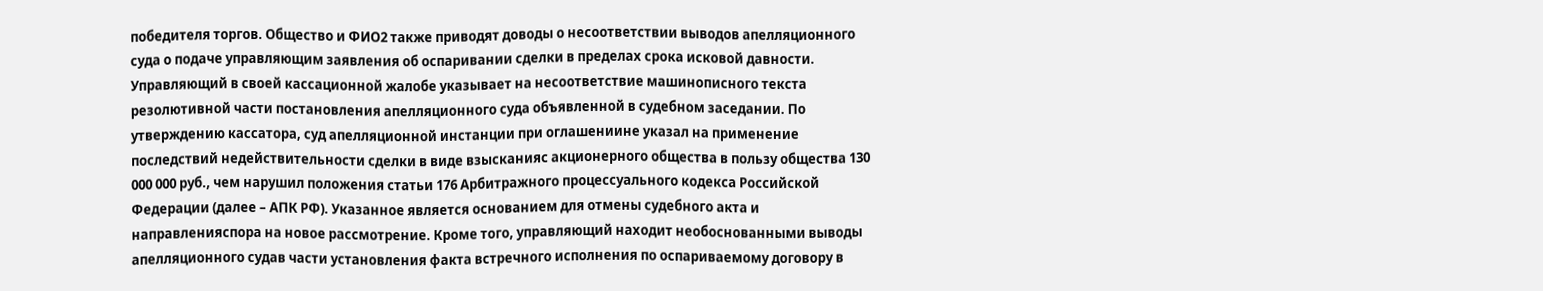победителя торгов. Общество и ФИО2 также приводят доводы о несоответствии выводов апелляционного суда о подаче управляющим заявления об оспаривании сделки в пределах срока исковой давности. Управляющий в своей кассационной жалобе указывает на несоответствие машинописного текста резолютивной части постановления апелляционного суда объявленной в судебном заседании. По утверждению кассатора, суд апелляционной инстанции при оглашениине указал на применение последствий недействительности сделки в виде взысканияс акционерного общества в пользу общества 130 000 000 руб., чем нарушил положения статьи 176 Арбитражного процессуального кодекса Российской Федерации (далее – АПК РФ). Указанное является основанием для отмены судебного акта и направленияспора на новое рассмотрение. Кроме того, управляющий находит необоснованными выводы апелляционного судав части установления факта встречного исполнения по оспариваемому договору в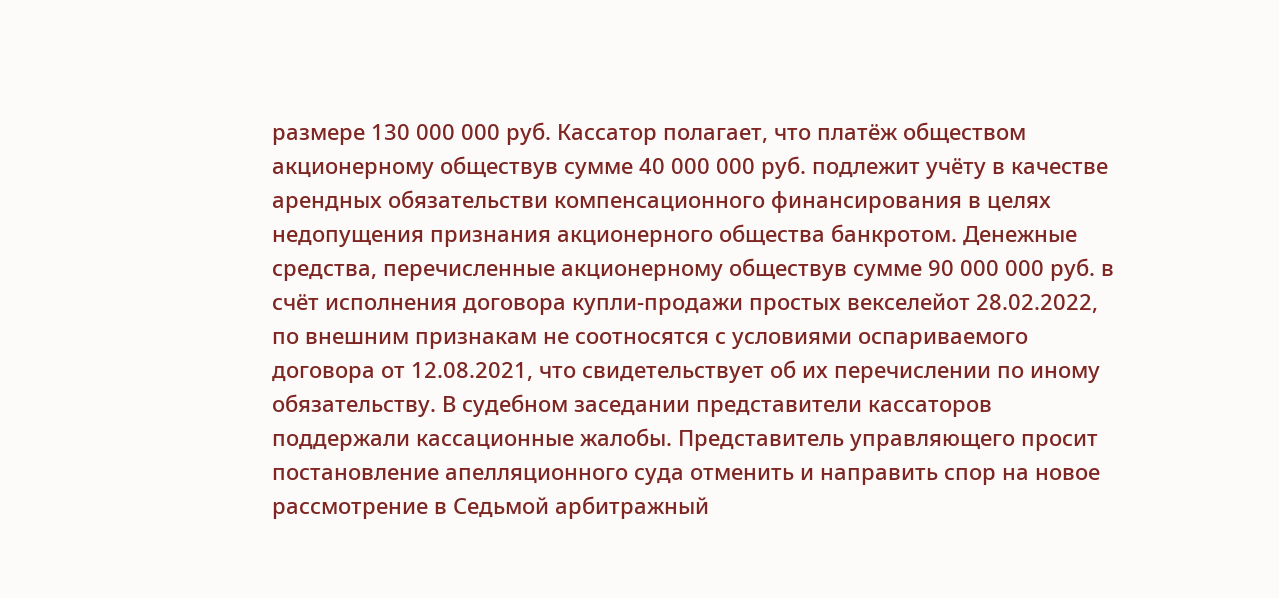размере 130 000 000 руб. Кассатор полагает, что платёж обществом акционерному обществув сумме 40 000 000 руб. подлежит учёту в качестве арендных обязательстви компенсационного финансирования в целях недопущения признания акционерного общества банкротом. Денежные средства, перечисленные акционерному обществув сумме 90 000 000 руб. в счёт исполнения договора купли-продажи простых векселейот 28.02.2022, по внешним признакам не соотносятся с условиями оспариваемого договора от 12.08.2021, что свидетельствует об их перечислении по иному обязательству. В судебном заседании представители кассаторов поддержали кассационные жалобы. Представитель управляющего просит постановление апелляционного суда отменить и направить спор на новое рассмотрение в Седьмой арбитражный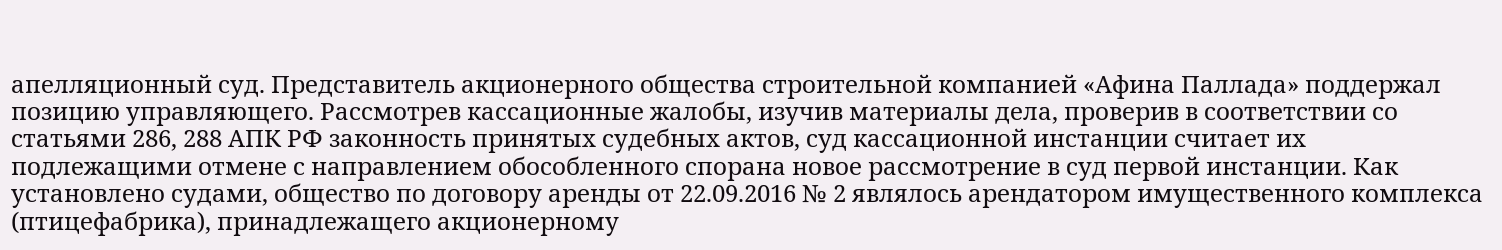апелляционный суд. Представитель акционерного общества строительной компанией «Афина Паллада» поддержал позицию управляющего. Рассмотрев кассационные жалобы, изучив материалы дела, проверив в соответствии со статьями 286, 288 АПК РФ законность принятых судебных актов, суд кассационной инстанции считает их подлежащими отмене с направлением обособленного спорана новое рассмотрение в суд первой инстанции. Как установлено судами, общество по договору аренды от 22.09.2016 № 2 являлось арендатором имущественного комплекса (птицефабрика), принадлежащего акционерному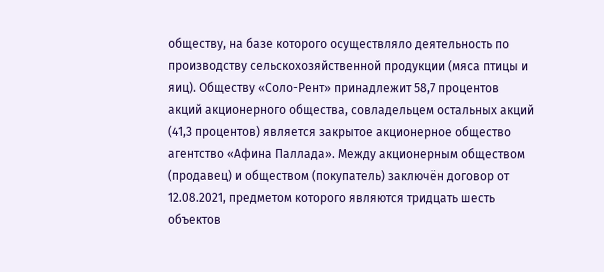обществу, на базе которого осуществляло деятельность по производству сельскохозяйственной продукции (мяса птицы и яиц). Обществу «Соло-Рент» принадлежит 58,7 процентов акций акционерного общества, совладельцем остальных акций (41,3 процентов) является закрытое акционерное общество агентство «Афина Паллада». Между акционерным обществом (продавец) и обществом (покупатель) заключён договор от 12.08.2021, предметом которого являются тридцать шесть объектов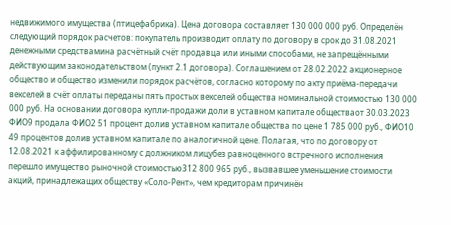недвижимого имущества (птицефабрика). Цена договора составляет 130 000 000 руб. Определён следующий порядок расчетов: покупатель производит оплату по договору в срок до 31.08.2021 денежными средствамина расчётный счёт продавца или иными способами, не запрещёнными действующим законодательством (пункт 2.1 договора). Соглашением от 28.02.2022 акционерное общество и общество изменили порядок расчётов, согласно которому по акту приёма-передачи векселей в счёт оплаты переданы пять простых векселей общества номинальной стоимостью 130 000 000 руб. На основании договора купли-продажи доли в уставном капитале обществаот 30.03.2023 ФИО9 продала ФИО2 51 процент долив уставном капитале общества по цене 1 785 000 руб., ФИО10 49 процентов долив уставном капитале по аналогичной цене. Полагая, что по договору от 12.08.2021 к аффилированному с должником лицубез равноценного встречного исполнения перешло имущество рыночной стоимостью312 800 965 руб., вызвавшее уменьшение стоимости акций, принадлежащих обществу «Соло-Рент», чем кредиторам причинён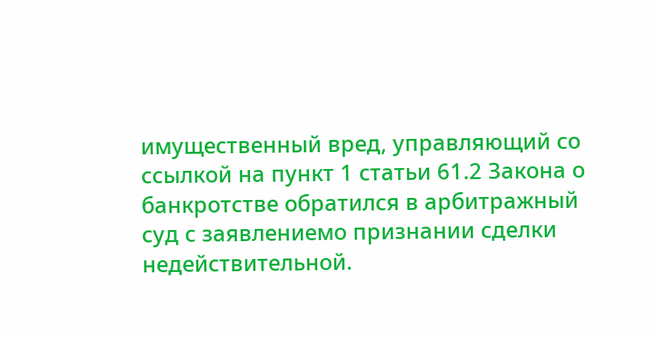имущественный вред, управляющий со ссылкой на пункт 1 статьи 61.2 Закона о банкротстве обратился в арбитражный суд с заявлениемо признании сделки недействительной.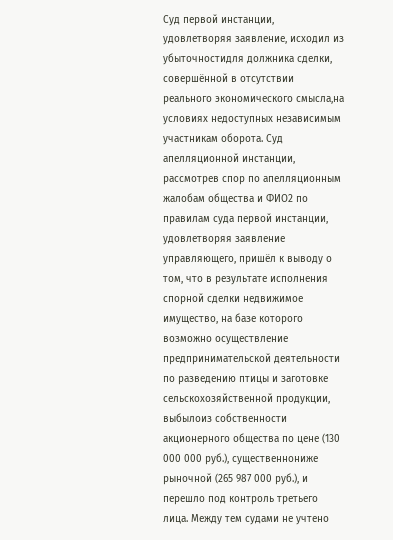Суд первой инстанции, удовлетворяя заявление, исходил из убыточностидля должника сделки, совершённой в отсутствии реального экономического смысла,на условиях недоступных независимым участникам оборота. Суд апелляционной инстанции, рассмотрев спор по апелляционным жалобам общества и ФИО2 по правилам суда первой инстанции, удовлетворяя заявление управляющего, пришёл к выводу о том, что в результате исполнения спорной сделки недвижимое имущество, на базе которого возможно осуществление предпринимательской деятельности по разведению птицы и заготовке сельскохозяйственной продукции, выбылоиз собственности акционерного общества по цене (130 000 000 руб.), существеннониже рыночной (265 987 000 руб.), и перешло под контроль третьего лица. Между тем судами не учтено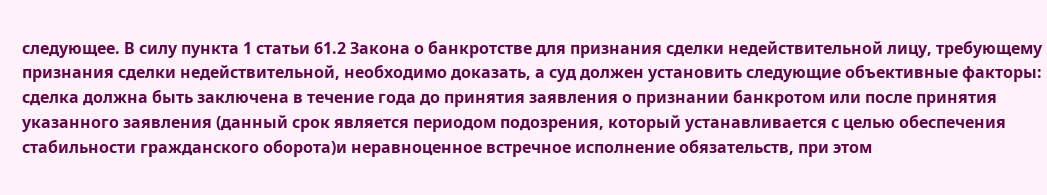следующее. В силу пункта 1 статьи 61.2 Закона о банкротстве для признания сделки недействительной лицу, требующему признания сделки недействительной, необходимо доказать, а суд должен установить следующие объективные факторы: сделка должна быть заключена в течение года до принятия заявления о признании банкротом или после принятия указанного заявления (данный срок является периодом подозрения, который устанавливается с целью обеспечения стабильности гражданского оборота)и неравноценное встречное исполнение обязательств, при этом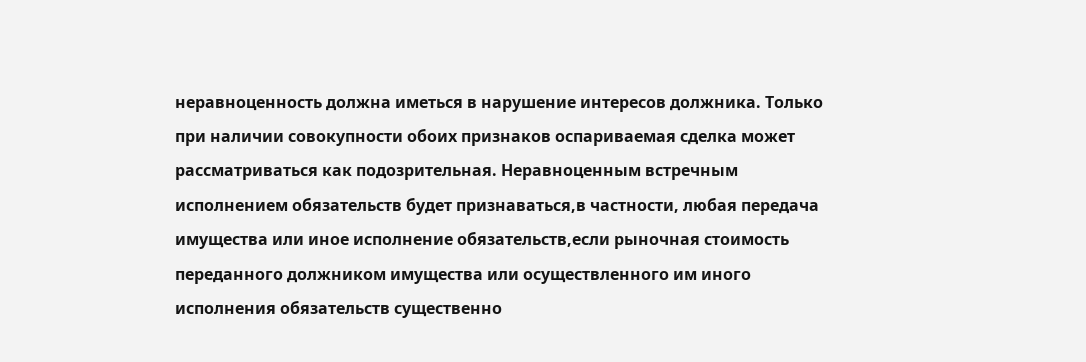неравноценность должна иметься в нарушение интересов должника. Только при наличии совокупности обоих признаков оспариваемая сделка может рассматриваться как подозрительная. Неравноценным встречным исполнением обязательств будет признаваться,в частности, любая передача имущества или иное исполнение обязательств,если рыночная стоимость переданного должником имущества или осуществленного им иного исполнения обязательств существенно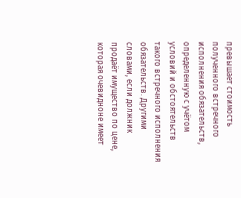превышает стоимость полученного встречного исполнения обязательств, определенную с учётом условий и обстоятельств такого встречного исполнения обязательств. Другими словами, если должник продаёт имущество по цене, которая очевидноне имеет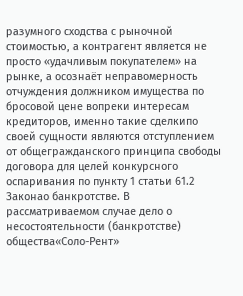разумного сходства с рыночной стоимостью, а контрагент является не просто «удачливым покупателем» на рынке, а осознаёт неправомерность отчуждения должником имущества по бросовой цене вопреки интересам кредиторов, именно такие сделкипо своей сущности являются отступлением от общегражданского принципа свободы договора для целей конкурсного оспаривания по пункту 1 статьи 61.2 Законао банкротстве. В рассматриваемом случае дело о несостоятельности (банкротстве) общества«Соло-Рент»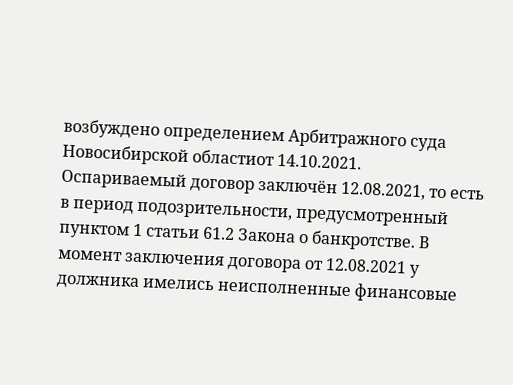возбуждено определением Арбитражного суда Новосибирской областиот 14.10.2021. Оспариваемый договор заключён 12.08.2021, то есть в период подозрительности, предусмотренный пунктом 1 статьи 61.2 Закона о банкротстве. В момент заключения договора от 12.08.2021 у должника имелись неисполненные финансовые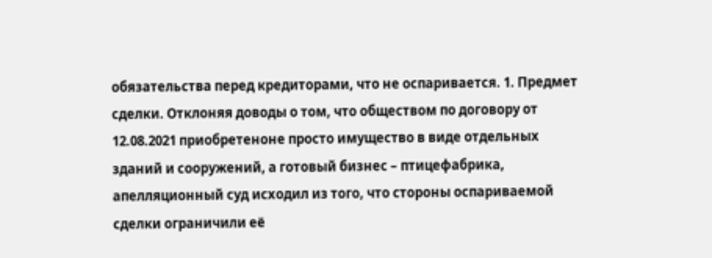обязательства перед кредиторами, что не оспаривается. 1. Предмет сделки. Отклоняя доводы о том, что обществом по договору от 12.08.2021 приобретеноне просто имущество в виде отдельных зданий и сооружений, а готовый бизнес – птицефабрика, апелляционный суд исходил из того, что стороны оспариваемой сделки ограничили её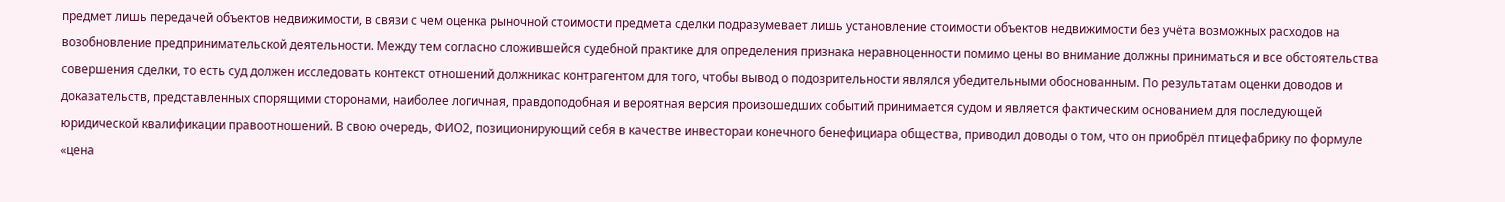предмет лишь передачей объектов недвижимости, в связи с чем оценка рыночной стоимости предмета сделки подразумевает лишь установление стоимости объектов недвижимости без учёта возможных расходов на возобновление предпринимательской деятельности. Между тем согласно сложившейся судебной практике для определения признака неравноценности помимо цены во внимание должны приниматься и все обстоятельства совершения сделки, то есть суд должен исследовать контекст отношений должникас контрагентом для того, чтобы вывод о подозрительности являлся убедительными обоснованным. По результатам оценки доводов и доказательств, представленных спорящими сторонами, наиболее логичная, правдоподобная и вероятная версия произошедших событий принимается судом и является фактическим основанием для последующей юридической квалификации правоотношений. В свою очередь, ФИО2, позиционирующий себя в качестве инвестораи конечного бенефициара общества, приводил доводы о том, что он приобрёл птицефабрику по формуле «цена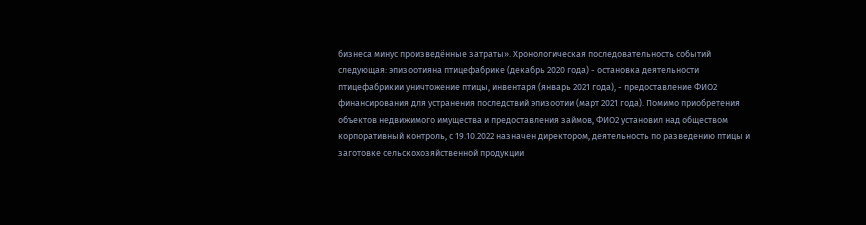бизнеса минус произведённые затраты». Хронологическая последовательность событий следующая: эпизоотияна птицефабрике (декабрь 2020 года) - остановка деятельности птицефабрикии уничтожение птицы, инвентаря (январь 2021 года), - предоставление ФИО2 финансирования для устранения последствий эпизоотии (март 2021 года). Помимо приобретения объектов недвижимого имущества и предоставления займов, ФИО2 установил над обществом корпоративный контроль, с 19.10.2022 назначен директором, деятельность по разведению птицы и заготовке сельскохозяйственной продукции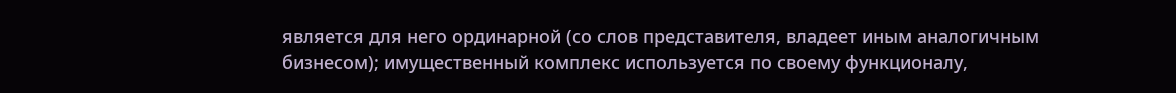является для него ординарной (со слов представителя, владеет иным аналогичным бизнесом); имущественный комплекс используется по своему функционалу,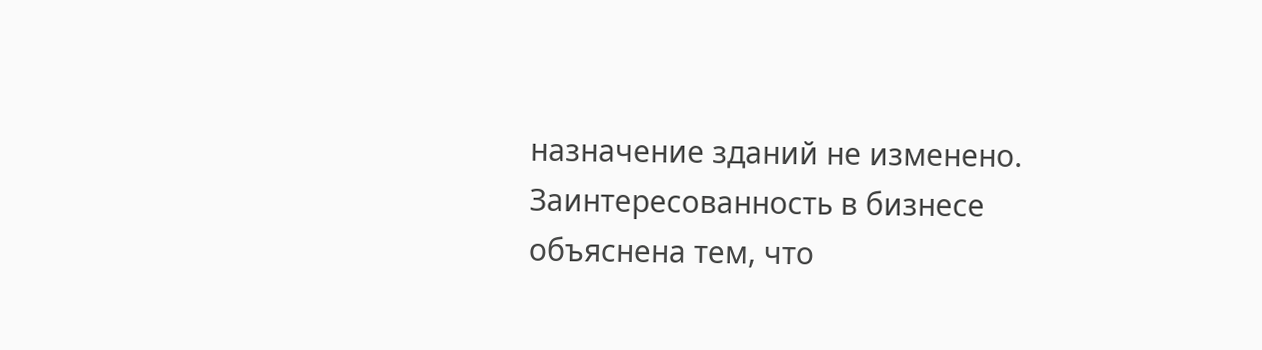назначение зданий не изменено. Заинтересованность в бизнесе объяснена тем, что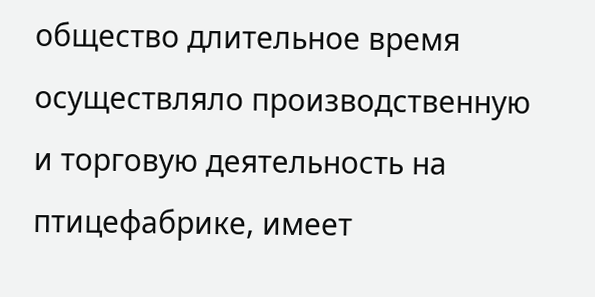общество длительное время осуществляло производственную и торговую деятельность на птицефабрике, имеет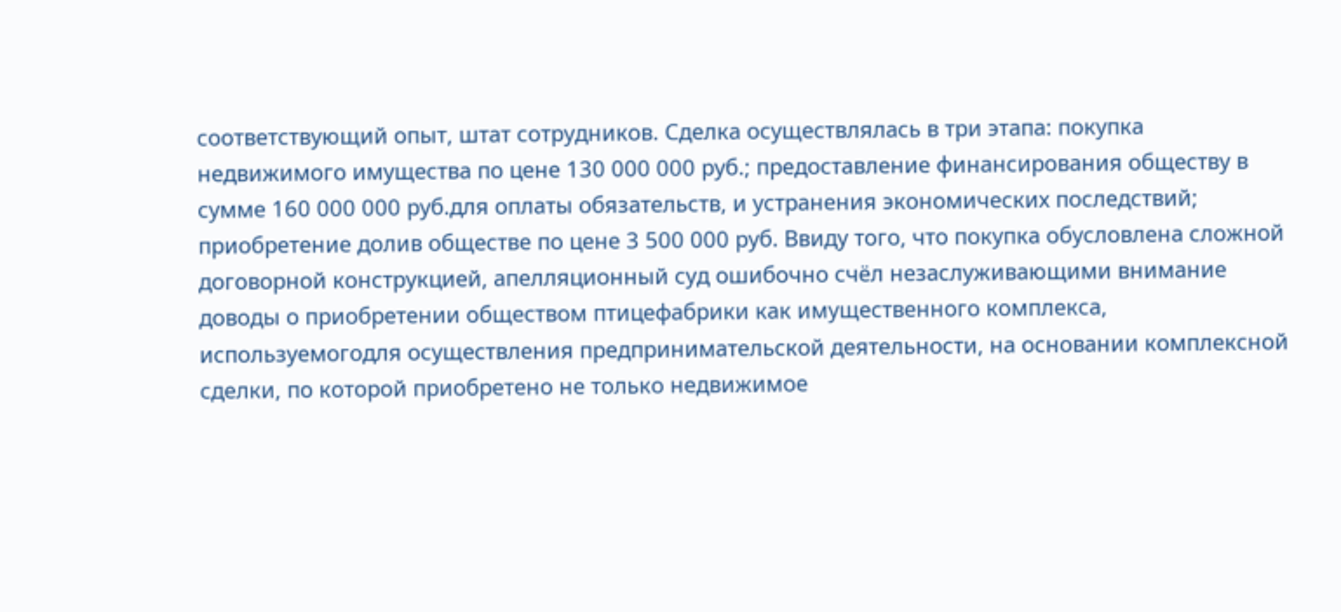соответствующий опыт, штат сотрудников. Сделка осуществлялась в три этапа: покупка недвижимого имущества по цене 130 000 000 руб.; предоставление финансирования обществу в сумме 160 000 000 руб.для оплаты обязательств, и устранения экономических последствий; приобретение долив обществе по цене 3 500 000 руб. Ввиду того, что покупка обусловлена сложной договорной конструкцией, апелляционный суд ошибочно счёл незаслуживающими внимание доводы о приобретении обществом птицефабрики как имущественного комплекса, используемогодля осуществления предпринимательской деятельности, на основании комплексной сделки, по которой приобретено не только недвижимое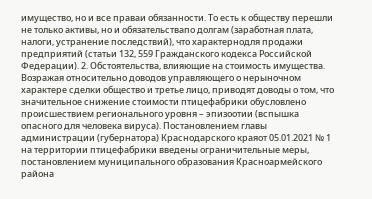имущество, но и все праваи обязанности. То есть к обществу перешли не только активы, но и обязательствапо долгам (заработная плата, налоги, устранение последствий), что характернодля продажи предприятий (статьи 132, 559 Гражданского кодекса Российской Федерации). 2. Обстоятельства, влияющие на стоимость имущества. Возражая относительно доводов управляющего о нерыночном характере сделки общество и третье лицо, приводят доводы о том, что значительное снижение стоимости птицефабрики обусловлено происшествием регионального уровня – эпизоотии (вспышка опасного для человека вируса). Постановлением главы администрации (губернатора) Краснодарского краяот 05.01.2021 № 1 на территории птицефабрики введены ограничительные меры, постановлением муниципального образования Красноармейского района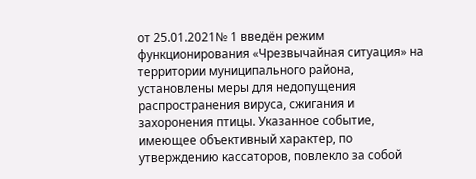от 25.01.2021№ 1 введён режим функционирования «Чрезвычайная ситуация» на территории муниципального района, установлены меры для недопущения распространения вируса, сжигания и захоронения птицы. Указанное событие, имеющее объективный характер, по утверждению кассаторов, повлекло за собой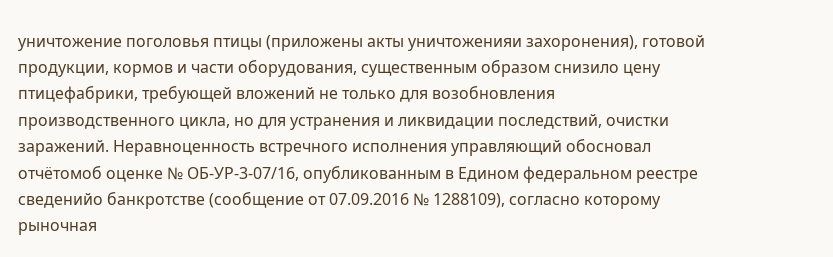уничтожение поголовья птицы (приложены акты уничтоженияи захоронения), готовой продукции, кормов и части оборудования, существенным образом снизило цену птицефабрики, требующей вложений не только для возобновления производственного цикла, но для устранения и ликвидации последствий, очистки заражений. Неравноценность встречного исполнения управляющий обосновал отчётомоб оценке № ОБ-УР-3-07/16, опубликованным в Едином федеральном реестре сведенийо банкротстве (сообщение от 07.09.2016 № 1288109), согласно которому рыночная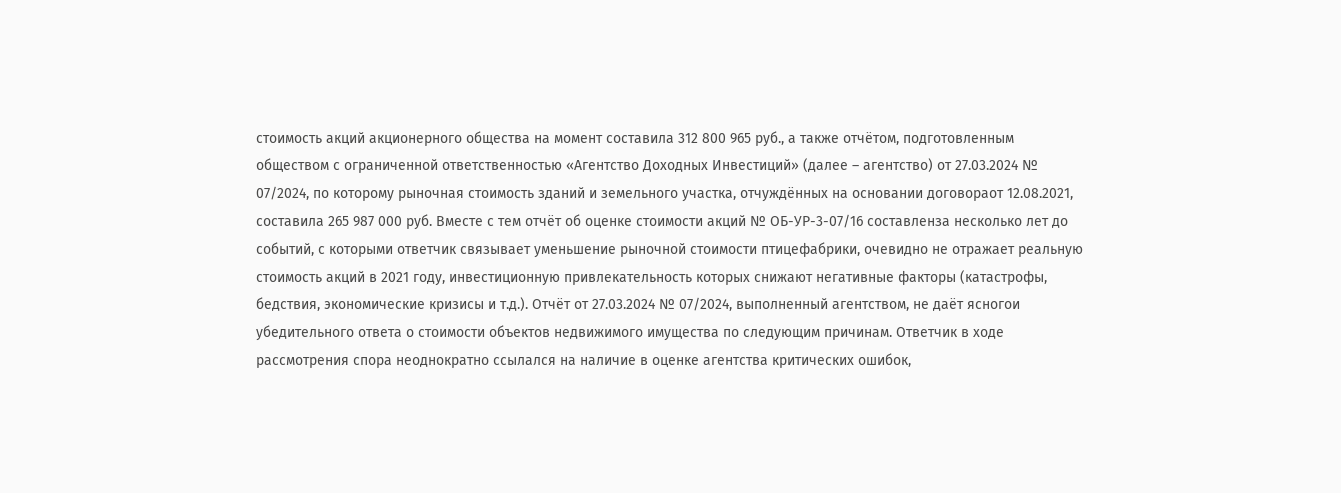стоимость акций акционерного общества на момент составила 312 800 965 руб., а также отчётом, подготовленным обществом с ограниченной ответственностью «Агентство Доходных Инвестиций» (далее – агентство) от 27.03.2024 № 07/2024, по которому рыночная стоимость зданий и земельного участка, отчуждённых на основании договораот 12.08.2021, составила 265 987 000 руб. Вместе с тем отчёт об оценке стоимости акций № ОБ-УР-3-07/16 составленза несколько лет до событий, с которыми ответчик связывает уменьшение рыночной стоимости птицефабрики, очевидно не отражает реальную стоимость акций в 2021 году, инвестиционную привлекательность которых снижают негативные факторы (катастрофы, бедствия, экономические кризисы и т.д.). Отчёт от 27.03.2024 № 07/2024, выполненный агентством, не даёт ясногои убедительного ответа о стоимости объектов недвижимого имущества по следующим причинам. Ответчик в ходе рассмотрения спора неоднократно ссылался на наличие в оценке агентства критических ошибок,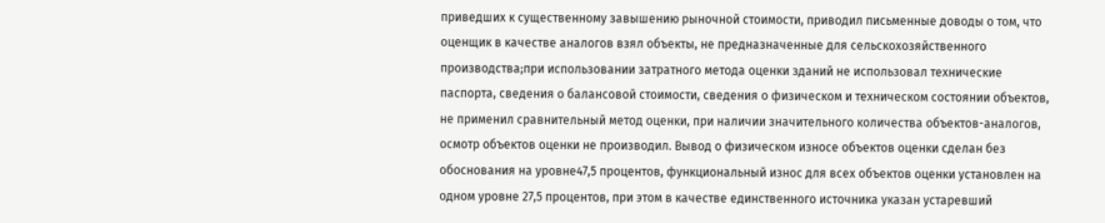приведших к существенному завышению рыночной стоимости, приводил письменные доводы о том, что оценщик в качестве аналогов взял объекты, не предназначенные для сельскохозяйственного производства;при использовании затратного метода оценки зданий не использовал технические паспорта, сведения о балансовой стоимости, сведения о физическом и техническом состоянии объектов, не применил сравнительный метод оценки, при наличии значительного количества объектов-аналогов, осмотр объектов оценки не производил. Вывод о физическом износе объектов оценки сделан без обоснования на уровне47,5 процентов, функциональный износ для всех объектов оценки установлен на одном уровне 27,5 процентов, при этом в качестве единственного источника указан устаревший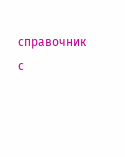справочник с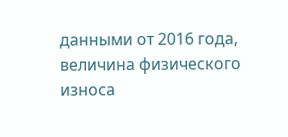данными от 2016 года, величина физического износа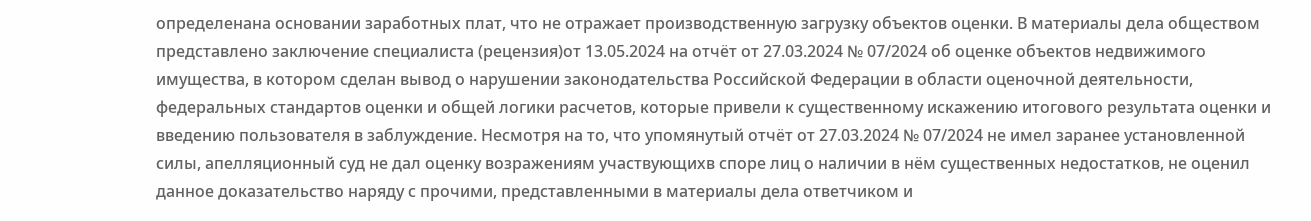определенана основании заработных плат, что не отражает производственную загрузку объектов оценки. В материалы дела обществом представлено заключение специалиста (рецензия)от 13.05.2024 на отчёт от 27.03.2024 № 07/2024 об оценке объектов недвижимого имущества, в котором сделан вывод о нарушении законодательства Российской Федерации в области оценочной деятельности, федеральных стандартов оценки и общей логики расчетов, которые привели к существенному искажению итогового результата оценки и введению пользователя в заблуждение. Несмотря на то, что упомянутый отчёт от 27.03.2024 № 07/2024 не имел заранее установленной силы, апелляционный суд не дал оценку возражениям участвующихв споре лиц о наличии в нём существенных недостатков, не оценил данное доказательство наряду с прочими, представленными в материалы дела ответчиком и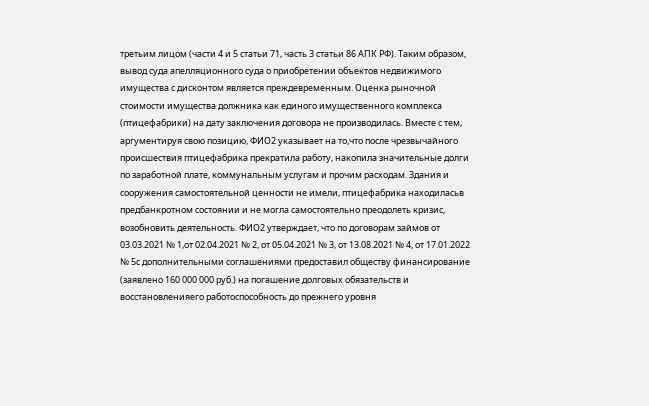третьим лицом (части 4 и 5 статьи 71, часть 3 статьи 86 АПК РФ). Таким образом, вывод суда апелляционного суда о приобретении объектов недвижимого имущества с дисконтом является преждевременным. Оценка рыночной стоимости имущества должника как единого имущественного комплекса (птицефабрики) на дату заключения договора не производилась. Вместе с тем, аргументируя свою позицию, ФИО2 указывает на то,что после чрезвычайного происшествия птицефабрика прекратила работу, накопила значительные долги по заработной плате, коммунальным услугам и прочим расходам. Здания и сооружения самостоятельной ценности не имели, птицефабрика находиласьв предбанкротном состоянии и не могла самостоятельно преодолеть кризис, возобновить деятельность. ФИО2 утверждает, что по договорам займов от 03.03.2021 № 1,от 02.04.2021 № 2, от 05.04.2021 № 3, от 13.08.2021 № 4, от 17.01.2022 № 5с дополнительными соглашениями предоставил обществу финансирование (заявлено 160 000 000 руб.) на погашение долговых обязательств и восстановленияего работоспособность до прежнего уровня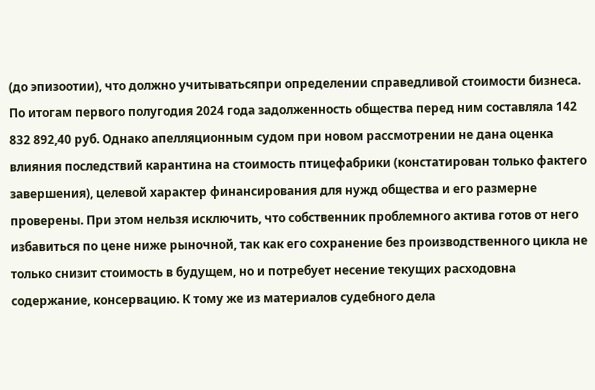(до эпизоотии), что должно учитыватьсяпри определении справедливой стоимости бизнеса. По итогам первого полугодия 2024 года задолженность общества перед ним составляла 142 832 892,40 руб. Однако апелляционным судом при новом рассмотрении не дана оценка влияния последствий карантина на стоимость птицефабрики (констатирован только фактего завершения), целевой характер финансирования для нужд общества и его размерне проверены. При этом нельзя исключить, что собственник проблемного актива готов от него избавиться по цене ниже рыночной, так как его сохранение без производственного цикла не только снизит стоимость в будущем, но и потребует несение текущих расходовна содержание, консервацию. К тому же из материалов судебного дела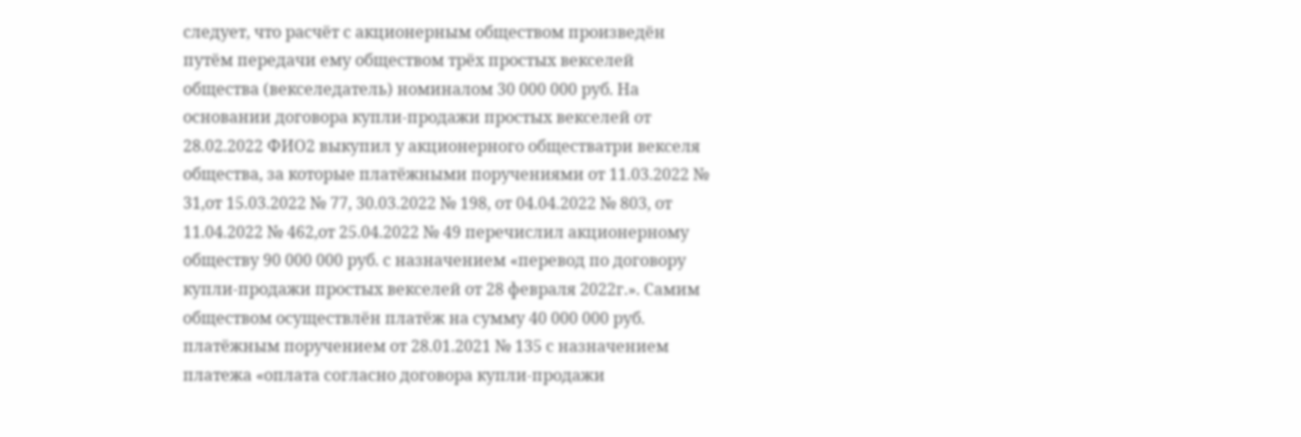следует, что расчёт с акционерным обществом произведён путём передачи ему обществом трёх простых векселей общества (векселедатель) номиналом 30 000 000 руб. На основании договора купли-продажи простых векселей от 28.02.2022 ФИО2 выкупил у акционерного обществатри векселя общества, за которые платёжными поручениями от 11.03.2022 № 31,от 15.03.2022 № 77, 30.03.2022 № 198, от 04.04.2022 № 803, от 11.04.2022 № 462,от 25.04.2022 № 49 перечислил акционерному обществу 90 000 000 руб. с назначением «перевод по договору купли-продажи простых векселей от 28 февраля 2022г.». Самим обществом осуществлён платёж на сумму 40 000 000 руб. платёжным поручением от 28.01.2021 № 135 с назначением платежа «оплата согласно договора купли-продажи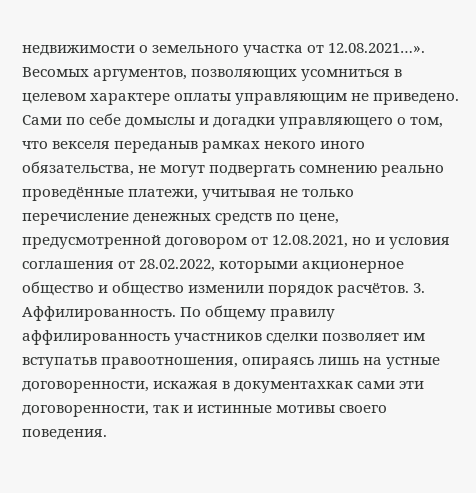недвижимости о земельного участка от 12.08.2021…». Весомых аргументов, позволяющих усомниться в целевом характере оплаты управляющим не приведено. Сами по себе домыслы и догадки управляющего о том, что векселя переданыв рамках некого иного обязательства, не могут подвергать сомнению реально проведённые платежи, учитывая не только перечисление денежных средств по цене, предусмотренной договором от 12.08.2021, но и условия соглашения от 28.02.2022, которыми акционерное общество и общество изменили порядок расчётов. 3. Аффилированность. По общему правилу аффилированность участников сделки позволяет им вступатьв правоотношения, опираясь лишь на устные договоренности, искажая в документахкак сами эти договоренности, так и истинные мотивы своего поведения.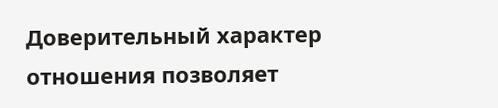Доверительный характер отношения позволяет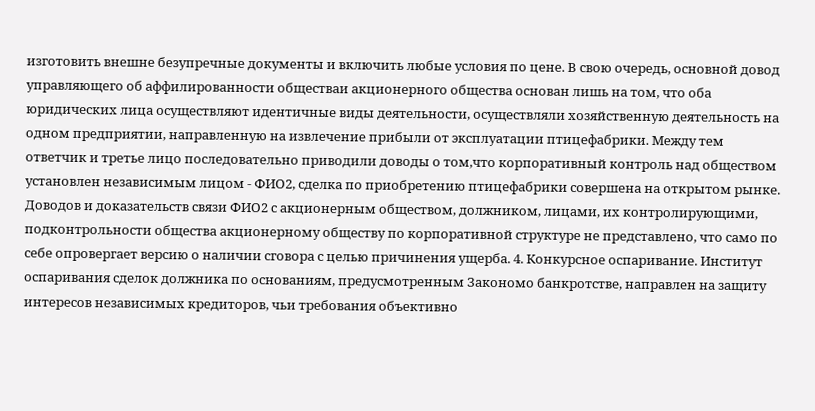изготовить внешне безупречные документы и включить любые условия по цене. В свою очередь, основной довод управляющего об аффилированности обществаи акционерного общества основан лишь на том, что оба юридических лица осуществляют идентичные виды деятельности, осуществляли хозяйственную деятельность на одном предприятии, направленную на извлечение прибыли от эксплуатации птицефабрики. Между тем ответчик и третье лицо последовательно приводили доводы о том,что корпоративный контроль над обществом установлен независимым лицом - ФИО2, сделка по приобретению птицефабрики совершена на открытом рынке. Доводов и доказательств связи ФИО2 с акционерным обществом, должником, лицами, их контролирующими, подконтрольности общества акционерному обществу по корпоративной структуре не представлено, что само по себе опровергает версию о наличии сговора с целью причинения ущерба. 4. Конкурсное оспаривание. Институт оспаривания сделок должника по основаниям, предусмотренным Закономо банкротстве, направлен на защиту интересов независимых кредиторов, чьи требования объективно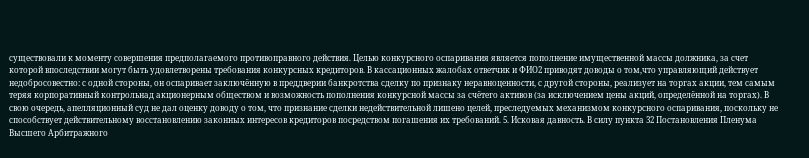существовали к моменту совершения предполагаемого противоправного действия. Целью конкурсного оспаривания является пополнение имущественной массы должника, за счет которой впоследствии могут быть удовлетворены требования конкурсных кредиторов. В кассационных жалобах ответчик и ФИО2 приводят доводы о том,что управляющий действует недобросовестно: с одной стороны, он оспаривает заключённую в преддверии банкротства сделку по признаку неравноценности, с другой стороны, реализует на торгах акции, тем самым теряя корпоративный контрольнад акционерным обществом и возможность пополнения конкурсной массы за счётего активов (за исключением цены акций, определённой на торгах). В свою очередь, апелляционный суд не дал оценку доводу о том, что признание сделки недействительной лишено целей, преследуемых механизмом конкурсного оспаривания, поскольку не способствует действительному восстановлению законных интересов кредиторов посредством погашения их требований. 5. Исковая давность. В силу пункта 32 Постановления Пленума Высшего Арбитражного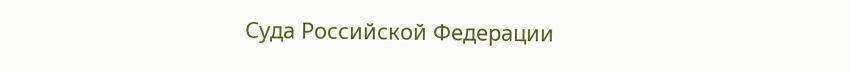Суда Российской Федерации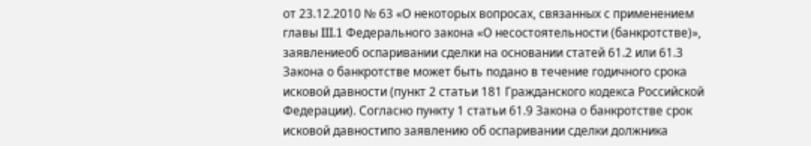от 23.12.2010 № 63 «О некоторых вопросах, связанных с применением главы III.1 Федерального закона «О несостоятельности (банкротстве)», заявлениеоб оспаривании сделки на основании статей 61.2 или 61.3 Закона о банкротстве может быть подано в течение годичного срока исковой давности (пункт 2 статьи 181 Гражданского кодекса Российской Федерации). Согласно пункту 1 статьи 61.9 Закона о банкротстве срок исковой давностипо заявлению об оспаривании сделки должника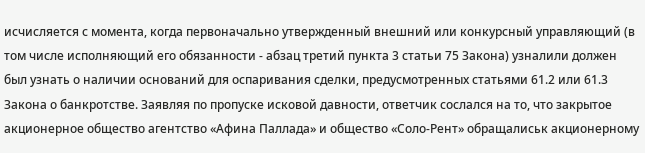исчисляется с момента, когда первоначально утвержденный внешний или конкурсный управляющий (в том числе исполняющий его обязанности - абзац третий пункта 3 статьи 75 Закона) узналили должен был узнать о наличии оснований для оспаривания сделки, предусмотренных статьями 61.2 или 61.3 Закона о банкротстве. Заявляя по пропуске исковой давности, ответчик сослался на то, что закрытое акционерное общество агентство «Афина Паллада» и общество «Соло-Рент» обращалиськ акционерному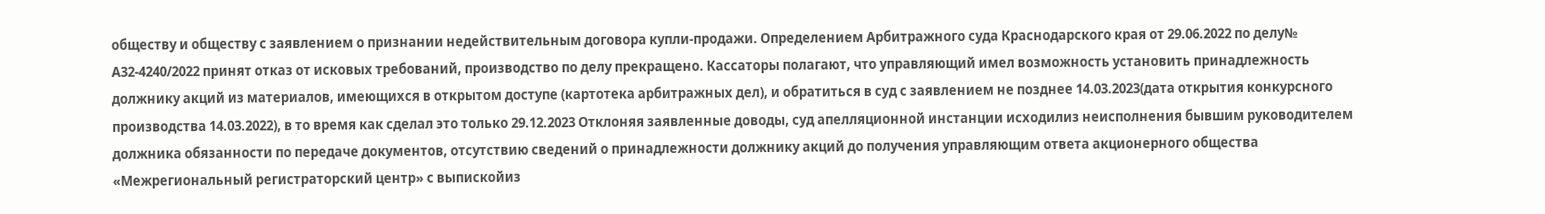обществу и обществу с заявлением о признании недействительным договора купли-продажи. Определением Арбитражного суда Краснодарского края от 29.06.2022 по делу№ А32-4240/2022 принят отказ от исковых требований, производство по делу прекращено. Кассаторы полагают, что управляющий имел возможность установить принадлежность должнику акций из материалов, имеющихся в открытом доступе (картотека арбитражных дел), и обратиться в суд с заявлением не позднее 14.03.2023(дата открытия конкурсного производства 14.03.2022), в то время как сделал это только 29.12.2023 Отклоняя заявленные доводы, суд апелляционной инстанции исходилиз неисполнения бывшим руководителем должника обязанности по передаче документов, отсутствию сведений о принадлежности должнику акций до получения управляющим ответа акционерного общества «Межрегиональный регистраторский центр» с выпискойиз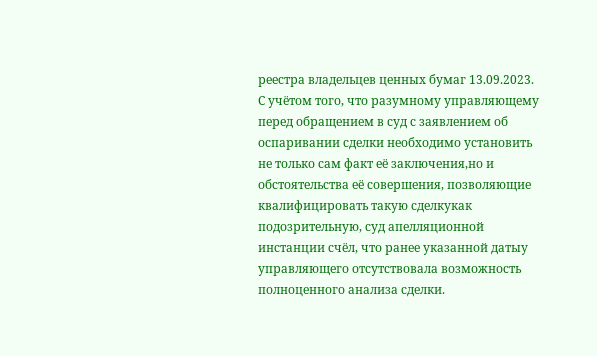реестра владельцев ценных бумаг 13.09.2023. С учётом того, что разумному управляющему перед обращением в суд с заявлением об оспаривании сделки необходимо установить не только сам факт её заключения,но и обстоятельства её совершения, позволяющие квалифицировать такую сделкукак подозрительную, суд апелляционной инстанции счёл, что ранее указанной датыу управляющего отсутствовала возможность полноценного анализа сделки.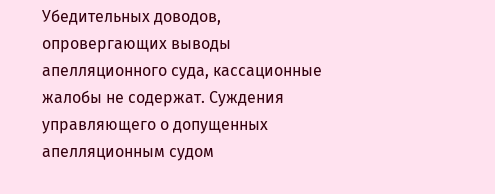Убедительных доводов, опровергающих выводы апелляционного суда, кассационные жалобы не содержат. Суждения управляющего о допущенных апелляционным судом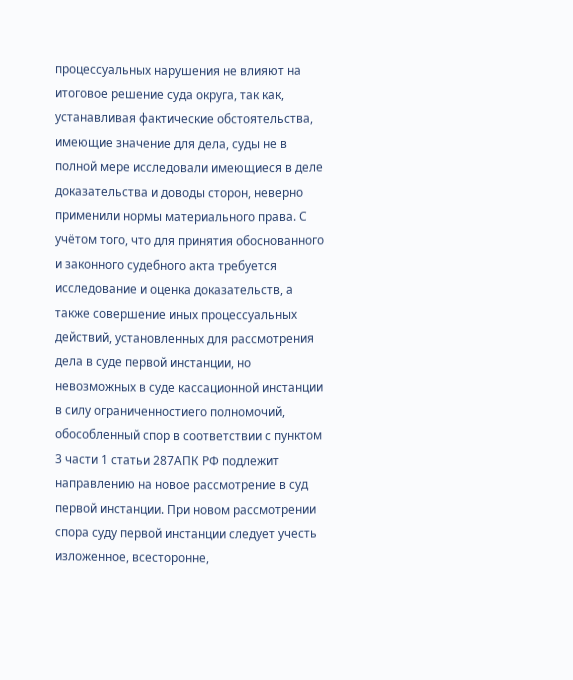процессуальных нарушения не влияют на итоговое решение суда округа, так как, устанавливая фактические обстоятельства, имеющие значение для дела, суды не в полной мере исследовали имеющиеся в деле доказательства и доводы сторон, неверно применили нормы материального права. С учётом того, что для принятия обоснованного и законного судебного акта требуется исследование и оценка доказательств, а также совершение иных процессуальных действий, установленных для рассмотрения дела в суде первой инстанции, но невозможных в суде кассационной инстанции в силу ограниченностиего полномочий, обособленный спор в соответствии с пунктом 3 части 1 статьи 287АПК РФ подлежит направлению на новое рассмотрение в суд первой инстанции. При новом рассмотрении спора суду первой инстанции следует учесть изложенное, всесторонне,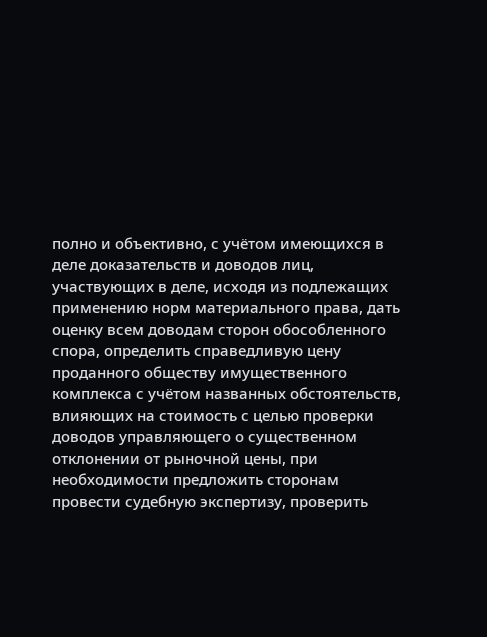полно и объективно, с учётом имеющихся в деле доказательств и доводов лиц, участвующих в деле, исходя из подлежащих применению норм материального права, дать оценку всем доводам сторон обособленного спора, определить справедливую цену проданного обществу имущественного комплекса с учётом названных обстоятельств, влияющих на стоимость с целью проверки доводов управляющего о существенном отклонении от рыночной цены, при необходимости предложить сторонам провести судебную экспертизу, проверить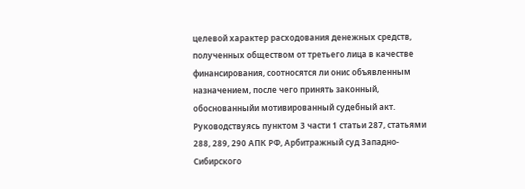целевой характер расходования денежных средств, полученных обществом от третьего лица в качестве финансирования, соотносятся ли онис объявленным назначением, после чего принять законный, обоснованныйи мотивированный судебный акт. Руководствуясь пунктом 3 части 1 статьи 287, статьями 288, 289, 290 АПК РФ, Арбитражный суд Западно-Сибирского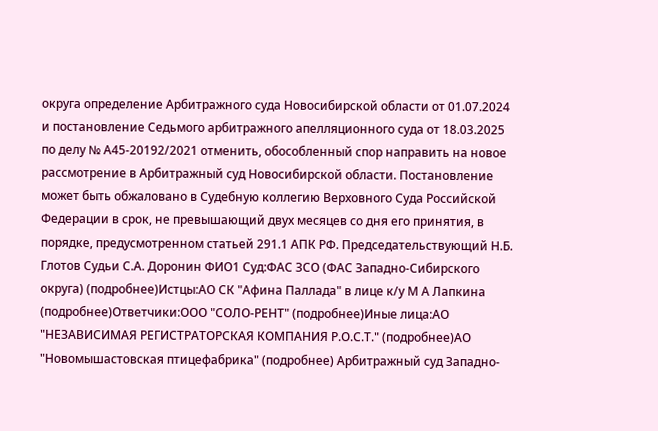округа определение Арбитражного суда Новосибирской области от 01.07.2024 и постановление Седьмого арбитражного апелляционного суда от 18.03.2025 по делу № А45-20192/2021 отменить, обособленный спор направить на новое рассмотрение в Арбитражный суд Новосибирской области. Постановление может быть обжаловано в Судебную коллегию Верховного Суда Российской Федерации в срок, не превышающий двух месяцев со дня его принятия, в порядке, предусмотренном статьей 291.1 АПК РФ. Председательствующий Н.Б. Глотов Судьи С.А. Доронин ФИО1 Суд:ФАС ЗСО (ФАС Западно-Сибирского округа) (подробнее)Истцы:АО СК "Афина Паллада" в лице к/у М А Лапкина (подробнее)Ответчики:ООО "СОЛО-РЕНТ" (подробнее)Иные лица:АО "НЕЗАВИСИМАЯ РЕГИСТРАТОРСКАЯ КОМПАНИЯ Р.О.С.Т." (подробнее)АО "Новомышастовская птицефабрика" (подробнее) Арбитражный суд Западно-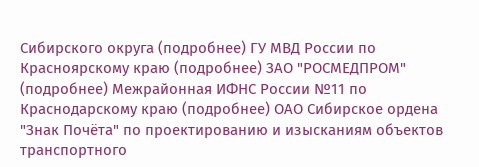Сибирского округа (подробнее) ГУ МВД России по Красноярскому краю (подробнее) ЗАО "РОСМЕДПРОМ" (подробнее) Межрайонная ИФНС России №11 по Краснодарскому краю (подробнее) ОАО Сибирское ордена "Знак Почёта" по проектированию и изысканиям объектов транспортного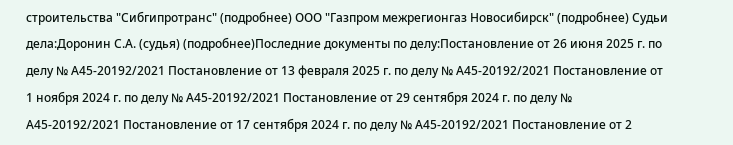строительства "Сибгипротранс" (подробнее) ООО "Газпром межрегионгаз Новосибирск" (подробнее) Судьи дела:Доронин С.А. (судья) (подробнее)Последние документы по делу:Постановление от 26 июня 2025 г. по делу № А45-20192/2021 Постановление от 13 февраля 2025 г. по делу № А45-20192/2021 Постановление от 1 ноября 2024 г. по делу № А45-20192/2021 Постановление от 29 сентября 2024 г. по делу № А45-20192/2021 Постановление от 17 сентября 2024 г. по делу № А45-20192/2021 Постановление от 2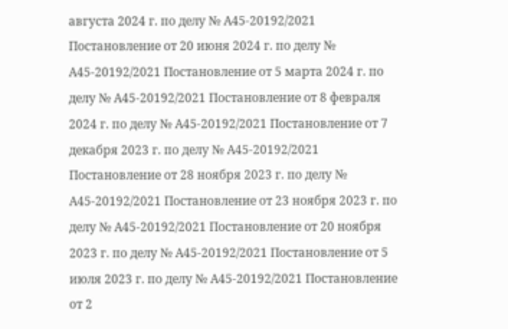августа 2024 г. по делу № А45-20192/2021 Постановление от 20 июня 2024 г. по делу № А45-20192/2021 Постановление от 5 марта 2024 г. по делу № А45-20192/2021 Постановление от 8 февраля 2024 г. по делу № А45-20192/2021 Постановление от 7 декабря 2023 г. по делу № А45-20192/2021 Постановление от 28 ноября 2023 г. по делу № А45-20192/2021 Постановление от 23 ноября 2023 г. по делу № А45-20192/2021 Постановление от 20 ноября 2023 г. по делу № А45-20192/2021 Постановление от 5 июля 2023 г. по делу № А45-20192/2021 Постановление от 2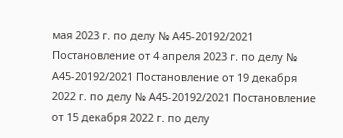мая 2023 г. по делу № А45-20192/2021 Постановление от 4 апреля 2023 г. по делу № А45-20192/2021 Постановление от 19 декабря 2022 г. по делу № А45-20192/2021 Постановление от 15 декабря 2022 г. по делу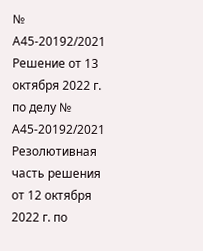№ А45-20192/2021 Решение от 13 октября 2022 г. по делу № А45-20192/2021 Резолютивная часть решения от 12 октября 2022 г. по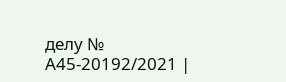делу № А45-20192/2021 |